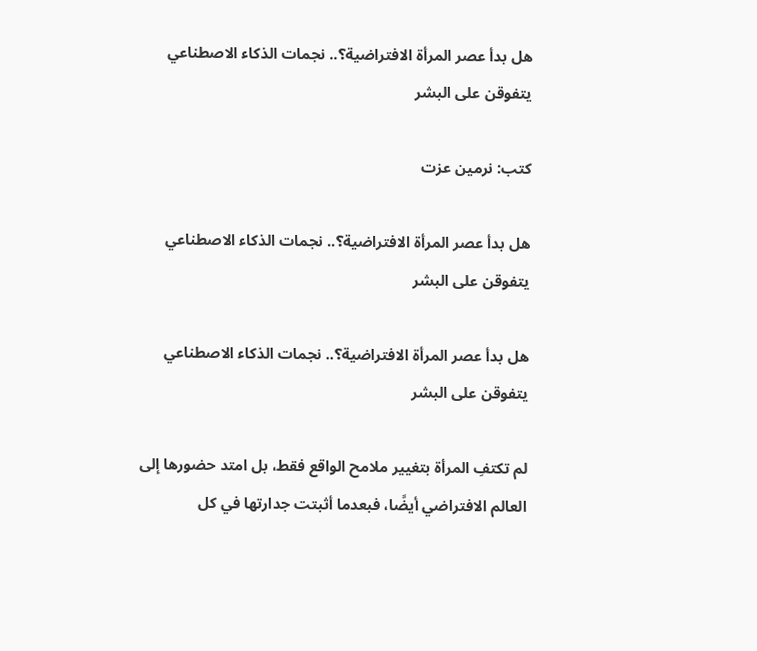هل بدأ عصر المرأة الافتراضية؟.. نجمات الذكاء الاصطناعي يتفوقن على البشر

كتب: نرمين عزت

هل بدأ عصر المرأة الافتراضية؟.. نجمات الذكاء الاصطناعي يتفوقن على البشر

هل بدأ عصر المرأة الافتراضية؟.. نجمات الذكاء الاصطناعي يتفوقن على البشر

لم تكتفِ المرأة بتغيير ملامح الواقع فقط، بل امتد حضورها إلى العالم الافتراضي أيضًا، فبعدما أثبتت جدارتها في كل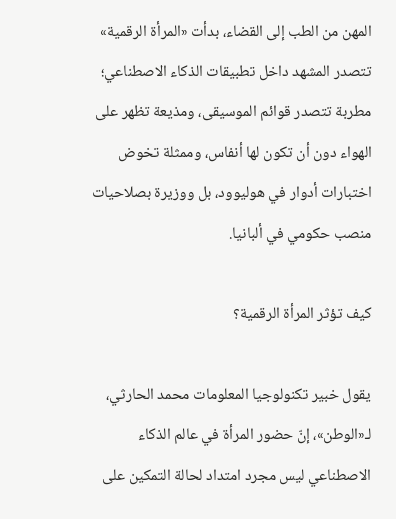المهن من الطب إلى القضاء، بدأت «المرأة الرقمية» تتصدر المشهد داخل تطبيقات الذكاء الاصطناعي؛ مطربة تتصدر قوائم الموسيقى، ومذيعة تظهر على الهواء دون أن تكون لها أنفاس، وممثلة تخوض اختبارات أدوار في هوليوود، بل ووزيرة بصلاحيات منصب حكومي في ألبانيا.

كيف تؤثر المرأة الرقمية؟

يقول خبير تكنولوجيا المعلومات محمد الحارثي، لـ«الوطن»، إنّ حضور المرأة في عالم الذكاء الاصطناعي ليس مجرد امتداد لحالة التمكين على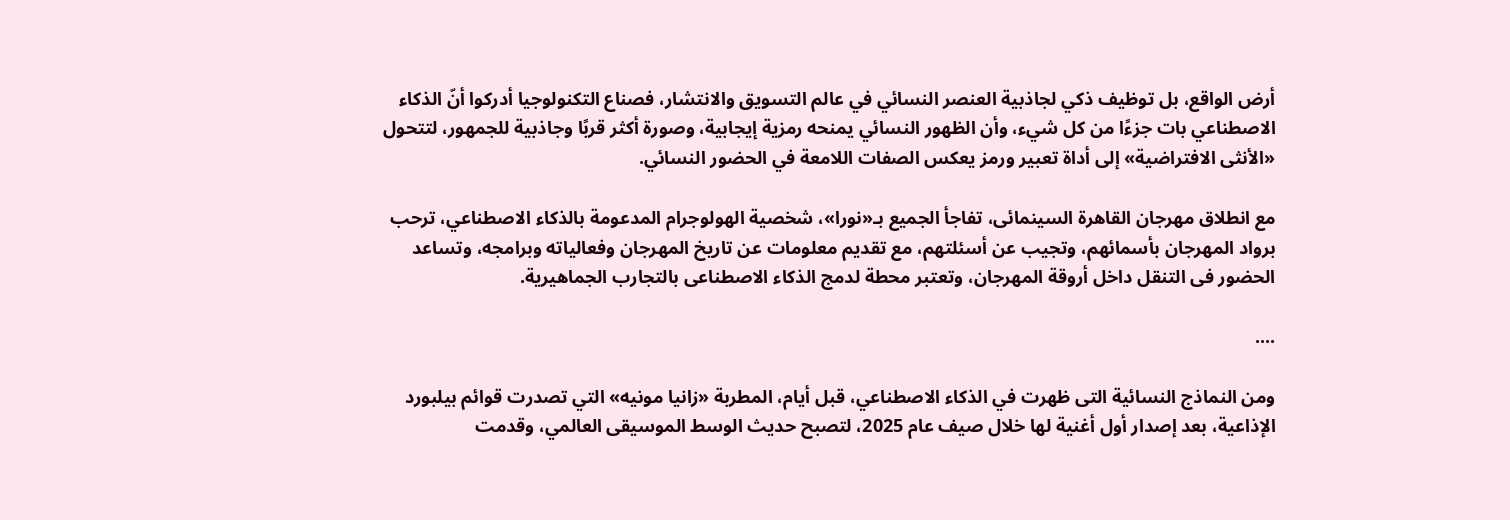أرض الواقع، بل توظيف ذكي لجاذبية العنصر النسائي في عالم التسويق والانتشار، فصناع التكنولوجيا أدركوا أنّ الذكاء الاصطناعي بات جزءًا من كل شيء، وأن الظهور النسائي يمنحه رمزية إيجابية، وصورة أكثر قربًا وجاذبية للجمهور، لتتحول «الأنثى الافتراضية» إلى أداة تعبير ورمز يعكس الصفات اللامعة في الحضور النسائي.

مع انطلاق مهرجان القاهرة السينمائى، تفاجأ الجميع بـ«نورا»، شخصية الهولوجرام المدعومة بالذكاء الاصطناعي، ترحب برواد المهرجان بأسمائهم، وتجيب عن أسئلتهم، مع تقديم معلومات عن تاريخ المهرجان وفعالياته وبرامجه، وتساعد الحضور فى التنقل داخل أروقة المهرجان، وتعتبر محطة لدمج الذكاء الاصطناعى بالتجارب الجماهيرية.

....

ومن النماذج النسائية التى ظهرت في الذكاء الاصطناعي، قبل أيام، المطربة «زانيا مونيه» التي تصدرت قوائم بيلبورد الإذاعية، بعد إصدار أول أغنية لها خلال صيف عام 2025، لتصبح حديث الوسط الموسيقى العالمي، وقدمت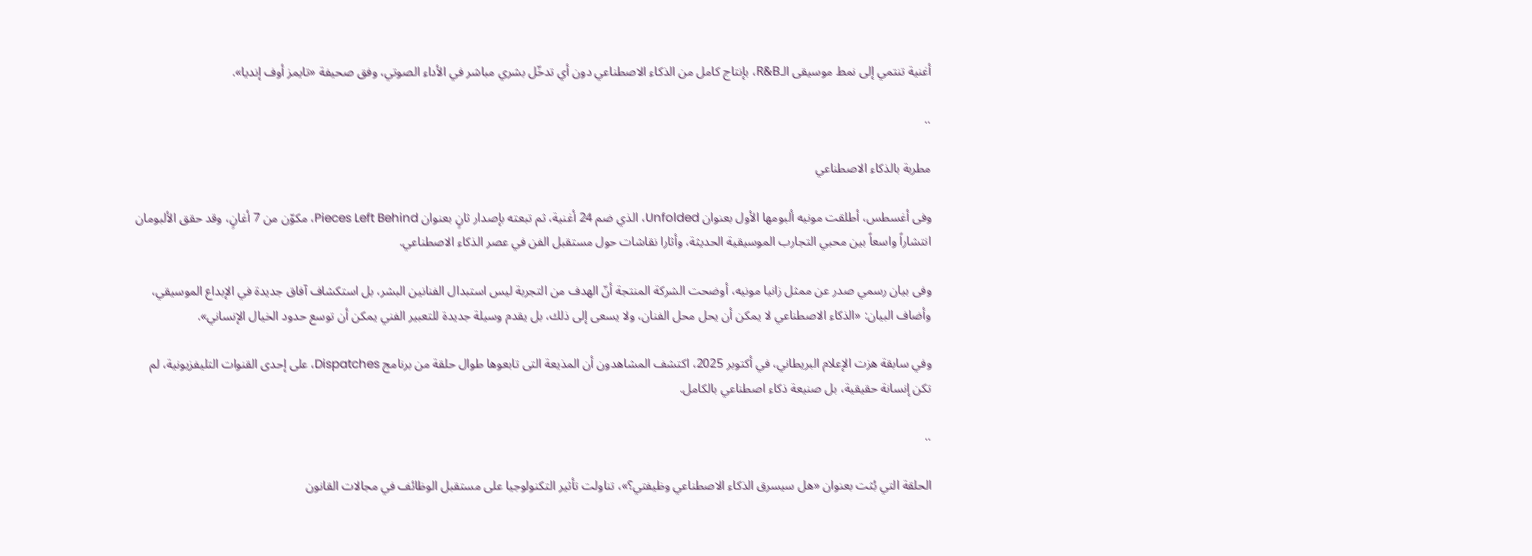أغنية تنتمي إلى نمط موسيقى الـR&B، بإنتاج كامل من الذكاء الاصطناعي دون أي تدخّل بشري مباشر في الأداء الصوتي، وفق صحيفة «تايمز أوف إنديا».

..

مطربة بالذكاء الاصطناعي

وفى أغسطس، أطلقت مونيه ألبومها الأول بعنوان Unfolded، الذي ضم 24 أغنية، ثم تبعته بإصدار ثانٍ بعنوان Pieces Left Behind، مكوّن من 7 أغانٍ، وقد حقق الألبومان انتشاراً واسعاً بين محبي التجارب الموسيقية الحديثة، وأثارا نقاشات حول مستقبل الفن في عصر الذكاء الاصطناعي.

وفى بيان رسمي صدر عن ممثل زانيا مونيه، أوضحت الشركة المنتجة أنّ الهدف من التجربة ليس استبدال الفنانين البشر، بل استكشاف آفاق جديدة في الإبداع الموسيقي، وأضاف البيان: «الذكاء الاصطناعي لا يمكن أن يحل محل الفنان، ولا يسعى إلى ذلك، بل يقدم وسيلة جديدة للتعبير الفني يمكن أن توسع حدود الخيال الإنساني».

وفي سابقة هزت الإعلام البريطاني، في أكتوبر 2025، اكتشف المشاهدون أن المذيعة التى تابعوها طوال حلقة من برنامج Dispatches، على إحدى القنوات التليفزيونية، لم تكن إنسانة حقيقية، بل صنيعة ذكاء اصطناعي بالكامل.

..

الحلقة التي بُثت بعنوان «هل سيسرق الذكاء الاصطناعي وظيفتي؟»، تناولت تأثير التكنولوجيا على مستقبل الوظائف في مجالات القانون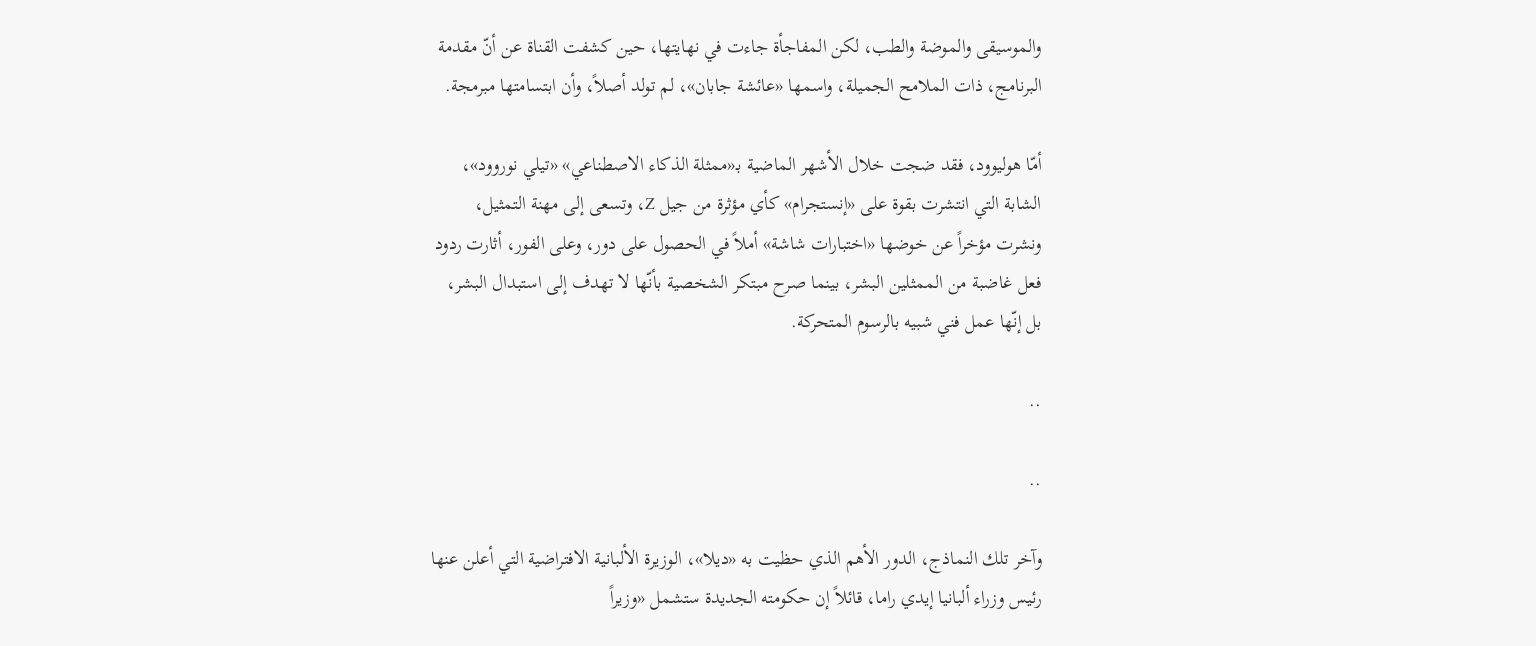والموسيقى والموضة والطب، لكن المفاجأة جاءت في نهايتها، حين كشفت القناة عن أنّ مقدمة البرنامج، ذات الملامح الجميلة، واسمها «عائشة جابان»، لم تولد أصلاً، وأن ابتسامتها مبرمجة.

أمّا هوليوود، فقد ضجت خلال الأشهر الماضية بـ«ممثلة الذكاء الاصطناعي» «تيلي نوروود»، الشابة التي انتشرت بقوة على «إنستجرام» كأي مؤثرة من جيل Z، وتسعى إلى مهنة التمثيل، ونشرت مؤخراً عن خوضها «اختبارات شاشة» أملاً في الحصول على دور، وعلى الفور، أثارت ردود فعل غاضبة من الممثلين البشر، بينما صرح مبتكر الشخصية بأنّها لا تهدف إلى استبدال البشر، بل إنّها عمل فني شبيه بالرسوم المتحركة.

..

..

وآخر تلك النماذج، الدور الأهم الذي حظيت به «ديلا»، الوزيرة الألبانية الافتراضية التي أعلن عنها رئيس وزراء ألبانيا إيدي راما، قائلاً إن حكومته الجديدة ستشمل «وزيراً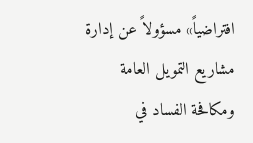افتراضياً» مسؤولاً عن إدارة مشاريع التمويل العامة ومكافحة الفساد في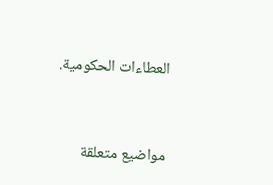العطاءات الحكومية.


مواضيع متعلقة